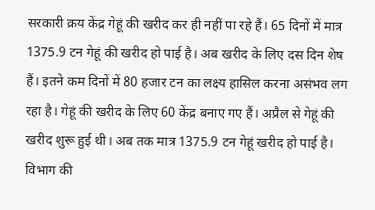सरकारी क्रय केंद्र गेहूं की खरीद कर ही नहीं पा रहे हैं। 65 दिनों में मात्र 1375.9 टन गेहूं की खरीद हो पाई है। अब खरीद के लिए दस दिन शेष हैं। इतने कम दिनों में 80 हजार टन का लक्ष्य हासिल करना असंभव लग रहा है। गेहूं की खरीद के लिए 60 केंद्र बनाए गए हैं। अप्रैल से गेहूं की खरीद शुरू हुई थी। अब तक मात्र 1375.9 टन गेहूं खरीद हो पाई है। विभाग की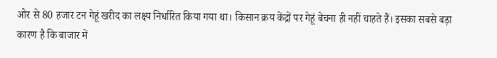ओर से 80 हजार टन गेहूं खरीद का लक्ष्य निर्धारित किया गया था। किसान क्रय केंद्रों पर गेहूं बेचना ही नहीं चाहते हैं। इसका सबसे बड़ा कारण है कि बाजार में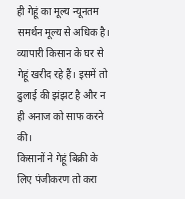ही गेहूं का मूल्य न्यूनतम समर्थन मूल्य से अधिक है। व्यापारी किसान के घर से गेहूं खरीद रहे हैं। इसमें तो ढुलाई की झंझट है और न ही अनाज को साफ करने की।
किसानों ने गेहूं बिक्री के लिए पंजीकरण तो करा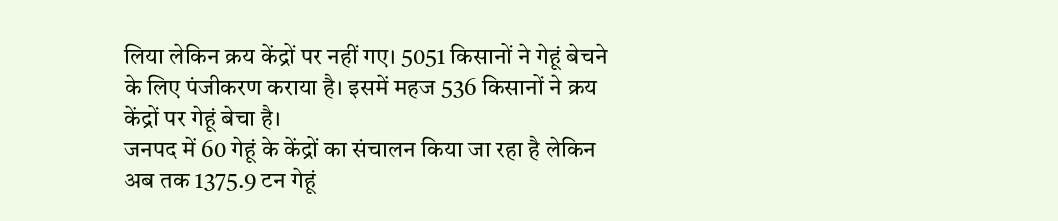लिया लेकिन क्रय केंद्रों पर नहीं गए। 5051 किसानों ने गेहूं बेचने के लिए पंजीकरण कराया है। इसमें महज 536 किसानों ने क्रय केंद्रों पर गेहूं बेचा है।
जनपद में 60 गेहूं के केंद्रों का संचालन किया जा रहा है लेकिन अब तक 1375.9 टन गेहूं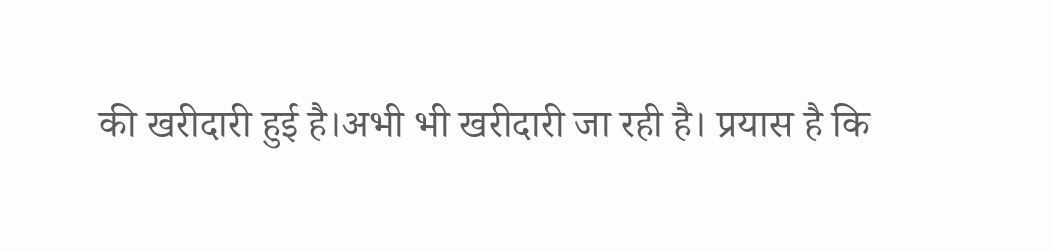की खरीदारी हुई है।अभी भी खरीदारी जा रही है। प्रयास है कि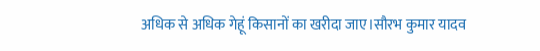अधिक से अधिक गेहूं किसानों का खरीदा जाए।सौरभ कुमार यादव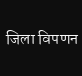जिला विपणन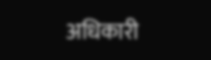अधिकारी